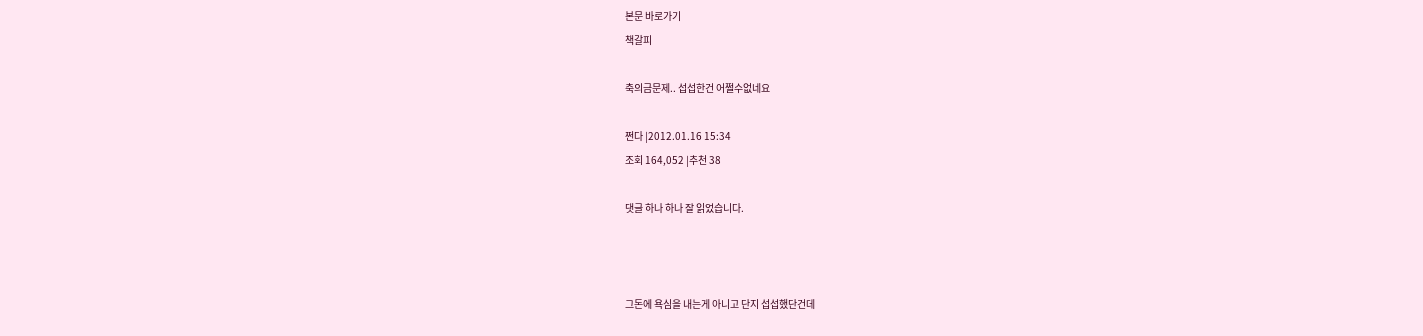본문 바로가기
책갈피

축의금문제.. 섭섭한건 어쩔수없네요

쩐다 |2012.01.16 15:34
조회 164,052 |추천 38

댓글 하나 하나 잘 읽었습니다.



그돈에 욕심을 내는게 아니고 단지 섭섭했단건데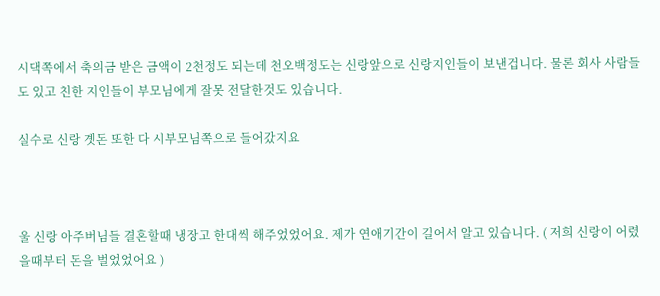시댁쪽에서 축의금 받은 금액이 2천정도 되는데 천오백정도는 신랑앞으로 신랑지인들이 보낸겁니다. 물론 회사 사람들도 있고 친한 지인들이 부모님에게 잘못 전달한것도 있습니다.

실수로 신랑 곗돈 또한 다 시부모님쪽으로 들어갔지요



울 신랑 아주버님들 결혼할때 냉장고 한대씩 해주었었어요. 제가 연애기간이 길어서 알고 있습니다. ( 저희 신랑이 어렸을때부터 돈을 벌었었어요 )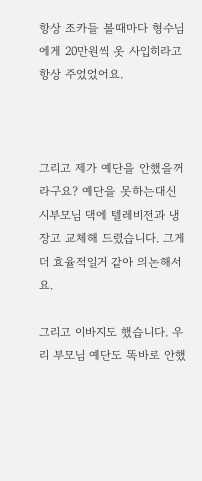항상 조카들 볼때마다 형수님에게 20만원씩 옷 사입히라고 항상 주었었어요.



그리고 제가 예단을 안했을꺼라구요? 예단을 못하는대신 시부모님 댁에 텔레비전과 냉장고 교체해 드렸습니다. 그게 더 효율적일거 같아 의논해서요.

그리고 이바지도 했습니다. 우리 부모님 예단도 똑바로 안했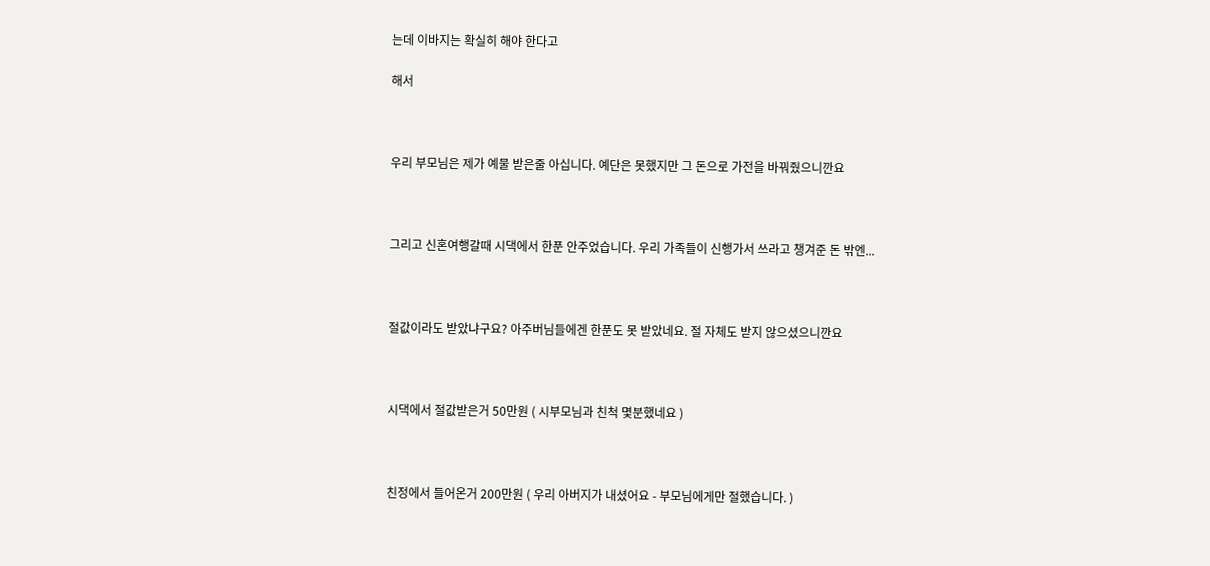는데 이바지는 확실히 해야 한다고

해서



우리 부모님은 제가 예물 받은줄 아십니다. 예단은 못했지만 그 돈으로 가전을 바꿔줬으니깐요



그리고 신혼여행갈때 시댁에서 한푼 안주었습니다. 우리 가족들이 신행가서 쓰라고 챙겨준 돈 밖엔...



절값이라도 받았냐구요? 아주버님들에겐 한푼도 못 받았네요. 절 자체도 받지 않으셨으니깐요



시댁에서 절값받은거 50만원 ( 시부모님과 친척 몇분했네요 )



친정에서 들어온거 200만원 ( 우리 아버지가 내셨어요 - 부모님에게만 절했습니다. )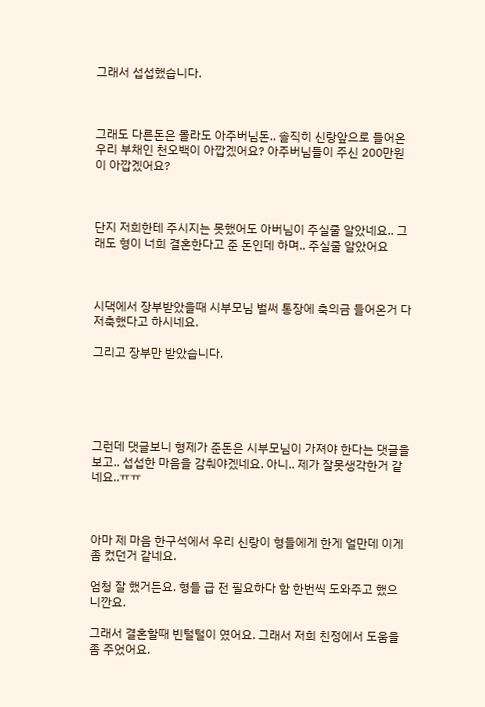그래서 섭섭했습니다.



그래도 다른돈은 몰라도 아주버님돈.. 솔직히 신랑앞으로 들어온 우리 부채인 천오백이 아깝겠어요? 아주버님들이 주신 200만원이 아깝겠어요?



단지 저희한테 주시지는 못했어도 아버님이 주실줄 알았네요.. 그래도 형이 너희 결혼한다고 준 돈인데 하며.. 주실줄 알았어요



시댁에서 장부받았을때 시부모님 벌써 통장에 축의금 들어온거 다 저축했다고 하시네요.

그리고 장부만 받았습니다.





그런데 댓글보니 형제가 준돈은 시부모님이 가져야 한다는 댓글을 보고.. 섭섭한 마음을 감춰야겠네요. 아니.. 제가 잘못생각한거 같네요..ㅠㅠ



아마 제 마음 한구석에서 우리 신랑이 형들에게 한게 얼만데 이게 좀 컸던거 같네요.

엄청 잘 했거든요. 형들 급 전 필요하다 함 한번씩 도와주고 했으니깐요.

그래서 결혼할때 빈털털이 였어요. 그래서 저희 친정에서 도움을 좀 주었어요.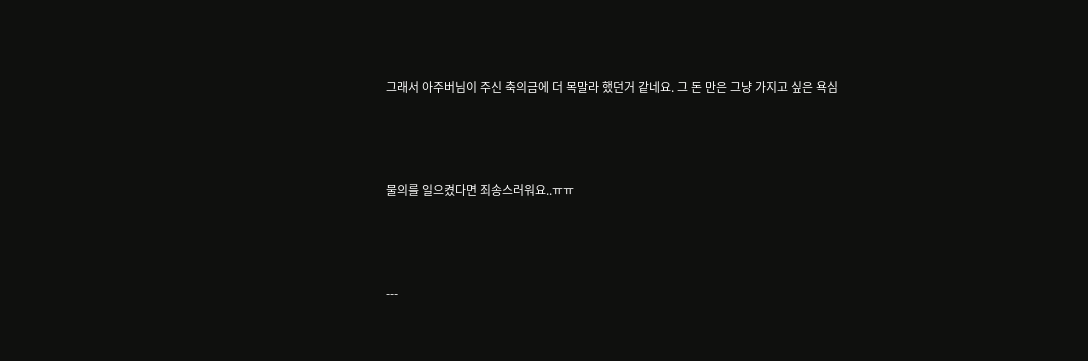그래서 아주버님이 주신 축의금에 더 목말라 했던거 같네요. 그 돈 만은 그냥 가지고 싶은 욕심



물의를 일으켰다면 죄송스러워요..ㅠㅠ



---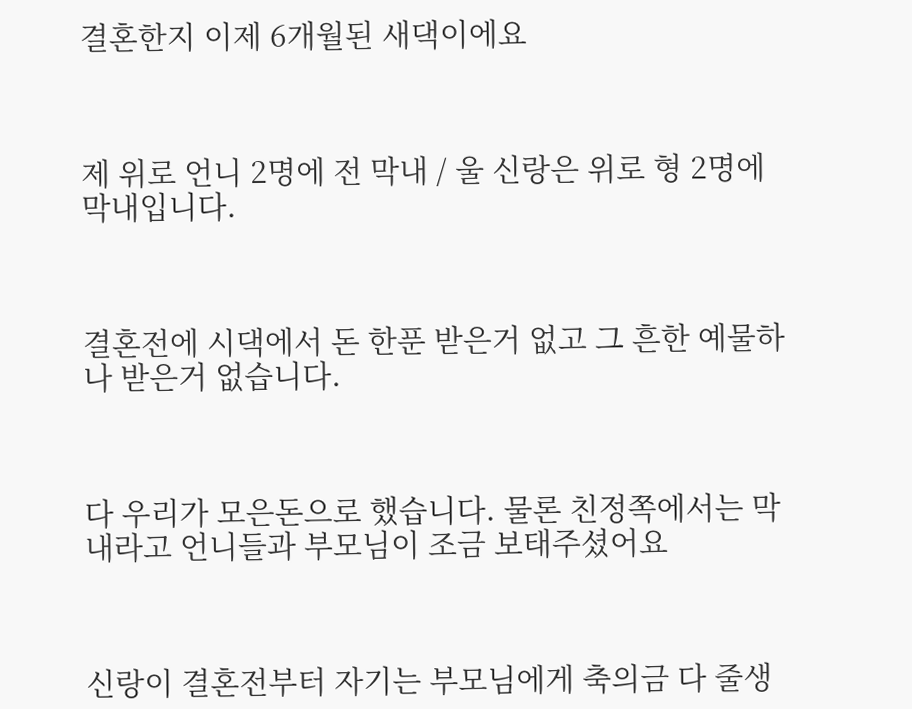결혼한지 이제 6개월된 새댁이에요



제 위로 언니 2명에 전 막내 / 울 신랑은 위로 형 2명에 막내입니다.



결혼전에 시댁에서 돈 한푼 받은거 없고 그 흔한 예물하나 받은거 없습니다.



다 우리가 모은돈으로 했습니다. 물론 친정쪽에서는 막내라고 언니들과 부모님이 조금 보태주셨어요



신랑이 결혼전부터 자기는 부모님에게 축의금 다 줄생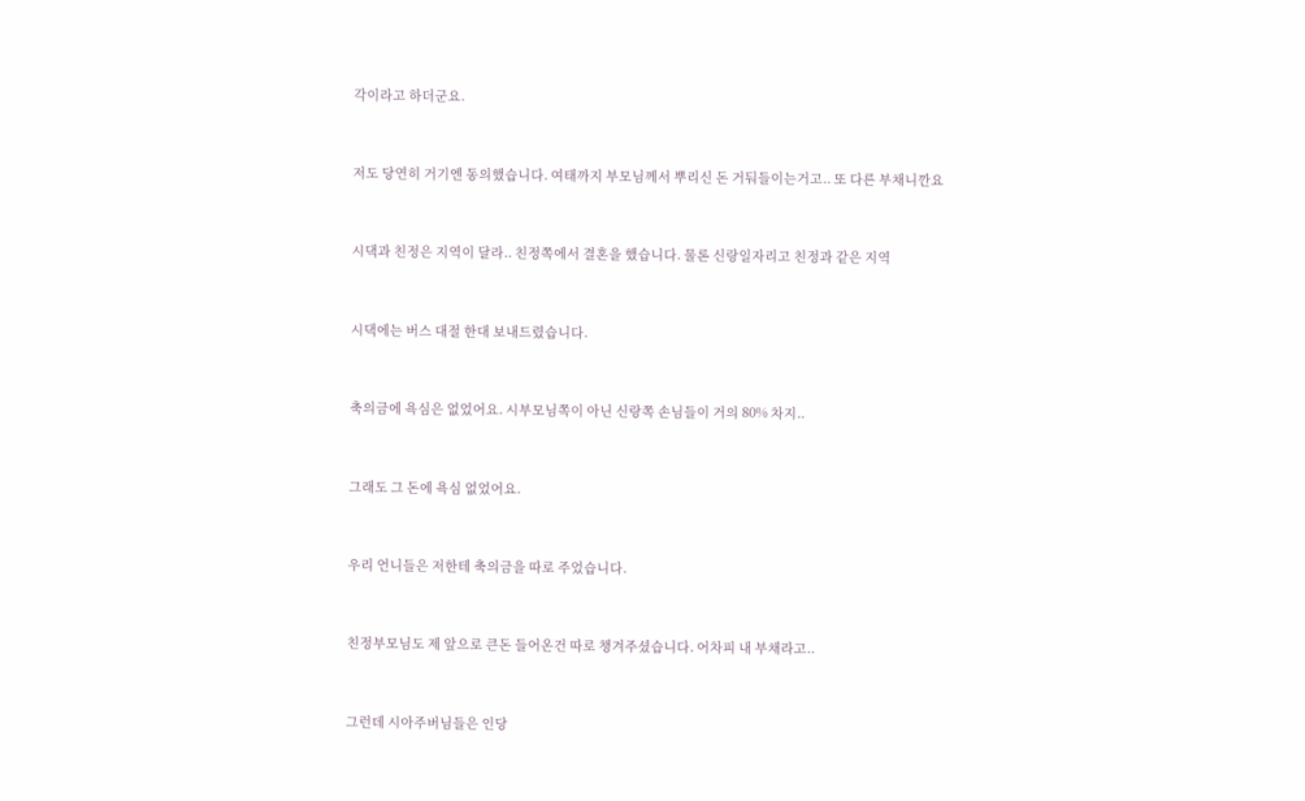각이라고 하더군요.



저도 당연히 거기엔 동의했습니다. 여태까지 부모님께서 뿌리신 돈 거둬들이는거고.. 또 다른 부채니깐요



시댁과 친정은 지역이 달라.. 친정쪽에서 결혼을 했습니다. 물론 신랑일자리고 친정과 같은 지역



시댁에는 버스 대절 한대 보내드렸습니다.



축의금에 욕심은 없었어요. 시부모님쪽이 아닌 신랑쪽 손님들이 거의 80% 차지..



그래도 그 돈에 욕심 없었어요.



우리 언니들은 저한테 축의금을 따로 주었습니다.



친정부모님도 제 앞으로 큰돈 들어온건 따로 챙겨주셨습니다. 어차피 내 부채라고..



그런데 시아주버님들은 인당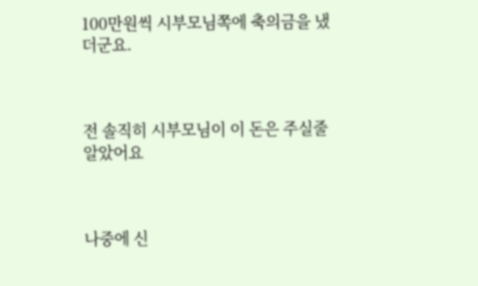100만원씩 시부모님쪽에 축의금을 냈더군요.



전 솔직히 시부모님이 이 돈은 주실줄 알았어요



나중에 신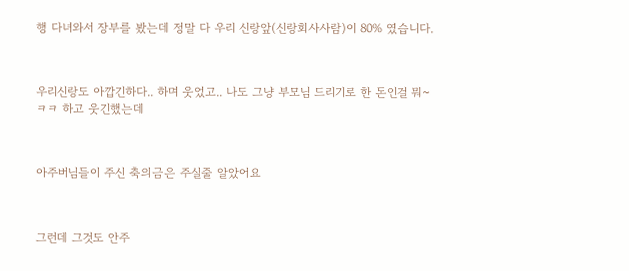행 다녀와서 장부를 봤는데 정말 다 우리 신랑앞(신랑회사사람)이 80% 였습니다.



우리신랑도 아깝긴하다.. 하며 웃었고.. 나도 그냥 부모님 드리기로 한 돈인걸 뭐~ ㅋㅋ 하고 웃긴했는데



아주버님들이 주신 축의금은 주실줄 알았어요



그런데 그것도 안주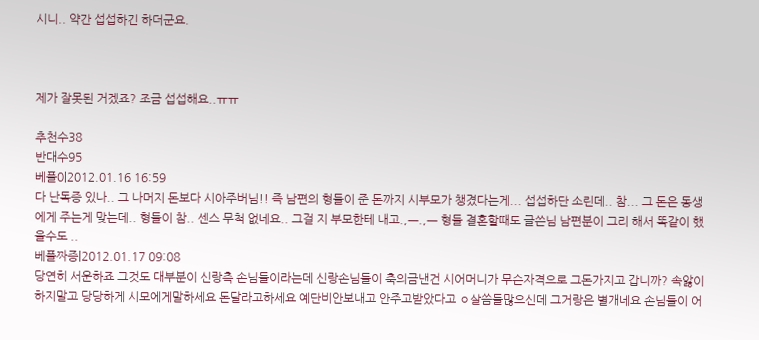시니.. 약간 섭섭하긴 하더군요.



제가 잘못된 거겠죠? 조금 섭섭해요..ㅠㅠ

추천수38
반대수95
베플0|2012.01.16 16:59
다 난독증 있나.. 그 나머지 돈보다 시아주버님!! 즉 남편의 형들이 준 돈까지 시부모가 챙겼다는게... 섭섭하단 소린데.. 참... 그 돈은 동생에게 주는게 맞는데.. 형들이 참.. 센스 무척 없네요.. 그걸 지 부모한테 내고.,ㅡ.,ㅡ 형들 결혼할때도 글쓴님 남편분이 그리 해서 똑같이 했을수도 ..
베플짜증|2012.01.17 09:08
당연히 서운하죠 그것도 대부분이 신랑측 손님들이라는데 신랑손님들이 축의금낸건 시어머니가 무슨자격으로 그돈가지고 갑니까? 속앓이하지말고 당당하게 시모에게말하세요 돈달라고하세요 예단비안보내고 안주고받았다고 ㅇ살씀들많으신데 그거랑은 별개네요 손님들이 어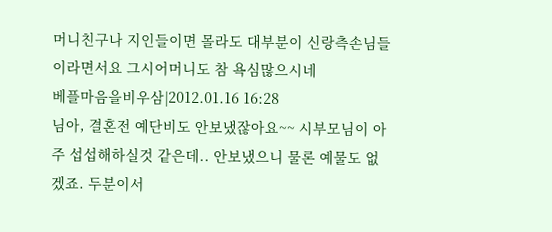머니친구나 지인들이면 몰라도 대부분이 신랑측손님들이라면서요 그시어머니도 참 욕심많으시네
베플마음을비우삼|2012.01.16 16:28
님아, 결혼전 예단비도 안보냈잖아요~~ 시부모님이 아주 섭섭해하실것 같은데.. 안보냈으니 물론 예물도 없겠죠. 두분이서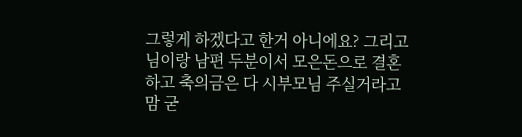그렇게 하겠다고 한거 아니에요? 그리고 님이랑 남편 두분이서 모은돈으로 결혼하고 축의금은 다 시부모님 주실거라고 맘 굳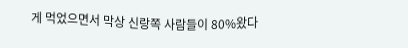게 먹었으면서 막상 신랑쪽 사람들이 80%왔다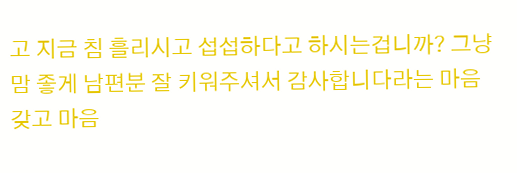고 지금 침 흘리시고 섭섭하다고 하시는겁니까? 그냥 맘 좋게 남편분 잘 키워주셔서 감사합니다라는 마음 갖고 마음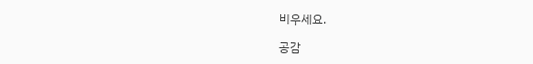비우세요.

공감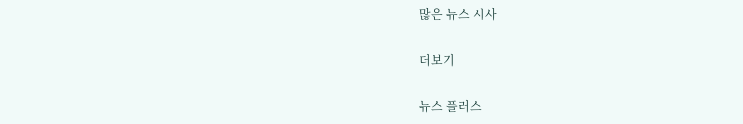많은 뉴스 시사

더보기

뉴스 플러스